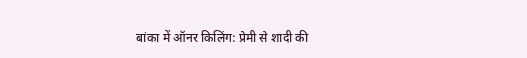बांका में ऑनर किलिंग: प्रेमी से शादी की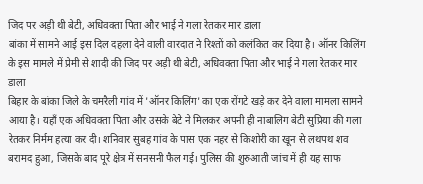जिद पर अड़ी थी बेटी, अधिवक्ता पिता और भाई ने गला रेतकर मार डाला
बांका में सामने आई इस दिल दहला देने वाली वारदात ने रिश्तों को कलंकित कर दिया है। ऑनर किलिंग के इस मामले में प्रेमी से शादी की जिद पर अड़ी थी बेटी, अधिवक्ता पिता और भाई ने गला रेतकर मार डाला
बिहार के बांका जिले के चमरैली गांव में 'ऑनर किलिंग' का एक रोंगटे खड़े कर देने वाला मामला सामने आया है। यहाँ एक अधिवक्ता पिता और उसके बेटे ने मिलकर अपनी ही नाबालिग बेटी सुप्रिया की गला रेतकर निर्मम हत्या कर दी। शनिवार सुबह गांव के पास एक नहर से किशोरी का खून से लथपथ शव बरामद हुआ, जिसके बाद पूरे क्षेत्र में सनसनी फैल गई। पुलिस की शुरुआती जांच में ही यह साफ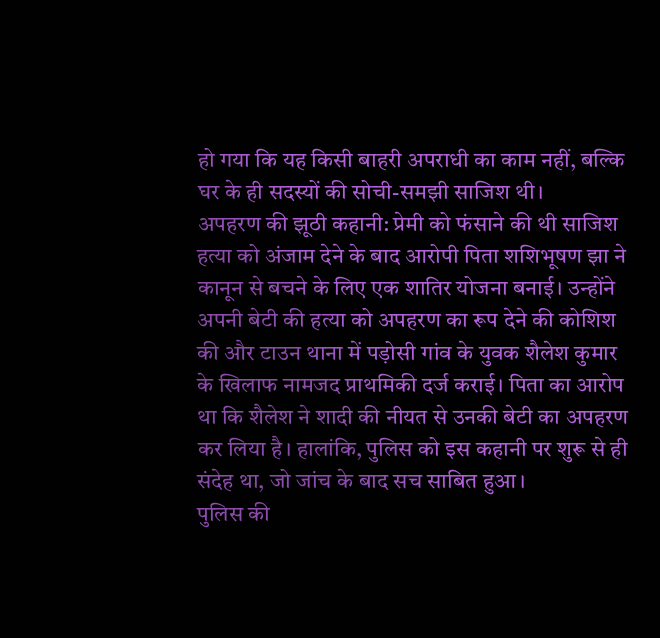हो गया कि यह किसी बाहरी अपराधी का काम नहीं, बल्कि घर के ही सदस्यों की सोची-समझी साजिश थी।
अपहरण की झूठी कहानी: प्रेमी को फंसाने की थी साजिश
हत्या को अंजाम देने के बाद आरोपी पिता शशिभूषण झा ने कानून से बचने के लिए एक शातिर योजना बनाई। उन्होंने अपनी बेटी की हत्या को अपहरण का रूप देने की कोशिश की और टाउन थाना में पड़ोसी गांव के युवक शैलेश कुमार के खिलाफ नामजद प्राथमिकी दर्ज कराई। पिता का आरोप था कि शैलेश ने शादी की नीयत से उनकी बेटी का अपहरण कर लिया है। हालांकि, पुलिस को इस कहानी पर शुरू से ही संदेह था, जो जांच के बाद सच साबित हुआ।
पुलिस की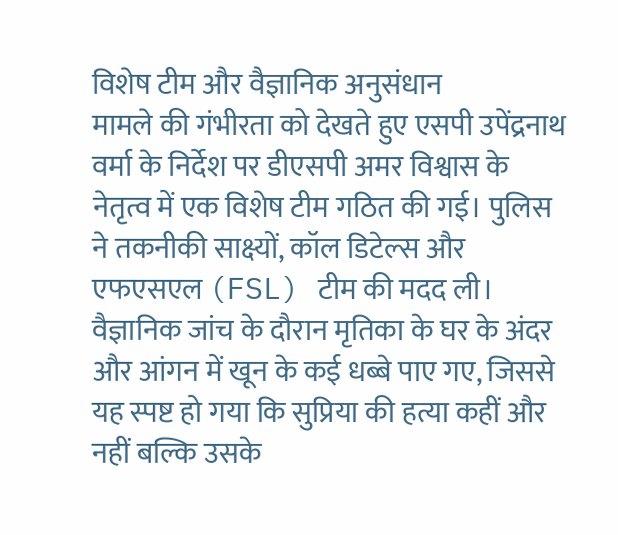विशेष टीम और वैज्ञानिक अनुसंधान
मामले की गंभीरता को देखते हुए एसपी उपेंद्रनाथ वर्मा के निर्देश पर डीएसपी अमर विश्वास के नेतृत्व में एक विशेष टीम गठित की गई। पुलिस ने तकनीकी साक्ष्यों, कॉल डिटेल्स और एफएसएल (FSL) टीम की मदद ली। वैज्ञानिक जांच के दौरान मृतिका के घर के अंदर और आंगन में खून के कई धब्बे पाए गए, जिससे यह स्पष्ट हो गया कि सुप्रिया की हत्या कहीं और नहीं बल्कि उसके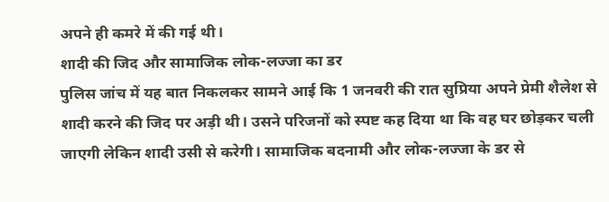अपने ही कमरे में की गई थी।
शादी की जिद और सामाजिक लोक-लज्जा का डर
पुलिस जांच में यह बात निकलकर सामने आई कि 1 जनवरी की रात सुप्रिया अपने प्रेमी शैलेश से शादी करने की जिद पर अड़ी थी। उसने परिजनों को स्पष्ट कह दिया था कि वह घर छोड़कर चली जाएगी लेकिन शादी उसी से करेगी। सामाजिक बदनामी और लोक-लज्जा के डर से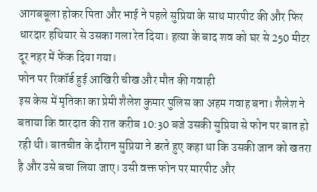आगबबूला होकर पिता और भाई ने पहले सुप्रिया के साथ मारपीट की और फिर धारदार हथियार से उसका गला रेत दिया। हत्या के बाद शव को घर से 250 मीटर दूर नहर में फेंक दिया गया।
फोन पर रिकॉर्ड हुई आखिरी चीख और मौत की गवाही
इस केस में मृतिका का प्रेमी शैलेश कुमार पुलिस का अहम गवाह बना। शैलेश ने बताया कि वारदात की रात करीब 10:30 बजे उसकी सुप्रिया से फोन पर बात हो रही थी। बातचीत के दौरान सुप्रिया ने डरते हुए कहा था कि उसकी जान को खतरा है और उसे बचा लिया जाए। उसी वक्त फोन पर मारपीट और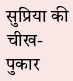सुप्रिया की चीख-पुकार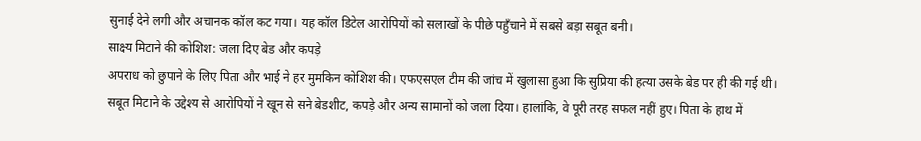सुनाई देने लगी और अचानक कॉल कट गया। यह कॉल डिटेल आरोपियों को सलाखों के पीछे पहुँचाने में सबसे बड़ा सबूत बनी।
साक्ष्य मिटाने की कोशिश: जला दिए बेड और कपड़े
अपराध को छुपाने के लिए पिता और भाई ने हर मुमकिन कोशिश की। एफएसएल टीम की जांच में खुलासा हुआ कि सुप्रिया की हत्या उसके बेड पर ही की गई थी। सबूत मिटाने के उद्देश्य से आरोपियों ने खून से सने बेडशीट, कपड़े और अन्य सामानों को जला दिया। हालांकि, वे पूरी तरह सफल नहीं हुए। पिता के हाथ में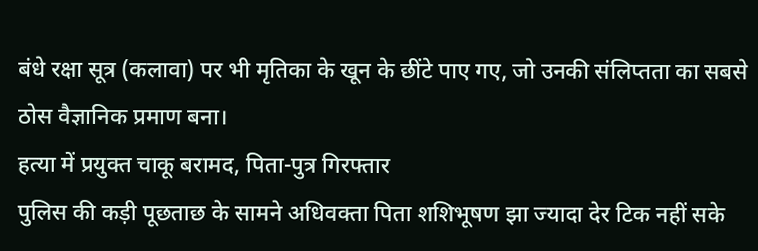बंधे रक्षा सूत्र (कलावा) पर भी मृतिका के खून के छींटे पाए गए, जो उनकी संलिप्तता का सबसे ठोस वैज्ञानिक प्रमाण बना।
हत्या में प्रयुक्त चाकू बरामद, पिता-पुत्र गिरफ्तार
पुलिस की कड़ी पूछताछ के सामने अधिवक्ता पिता शशिभूषण झा ज्यादा देर टिक नहीं सके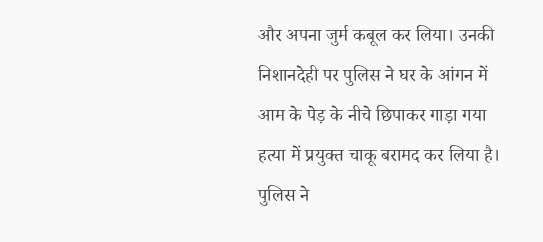और अपना जुर्म कबूल कर लिया। उनकी निशानदेही पर पुलिस ने घर के आंगन में आम के पेड़ के नीचे छिपाकर गाड़ा गया हत्या में प्रयुक्त चाकू बरामद कर लिया है। पुलिस ने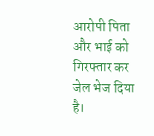आरोपी पिता और भाई को गिरफ्तार कर जेल भेज दिया है।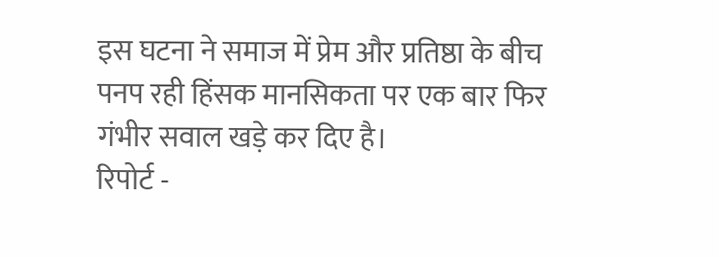इस घटना ने समाज में प्रेम और प्रतिष्ठा के बीच पनप रही हिंसक मानसिकता पर एक बार फिर गंभीर सवाल खड़े कर दिए है।
रिपोर्ट -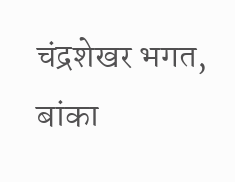चंद्रशेखर भगत, बांका